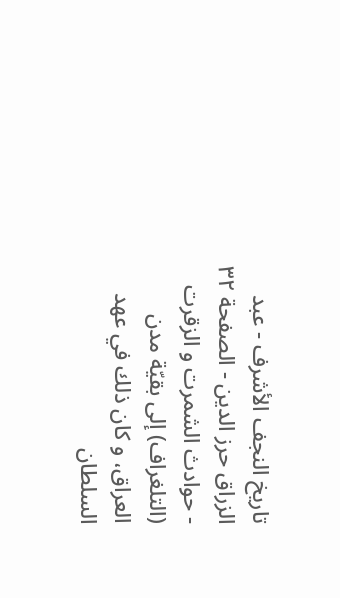تاريخ النجف الأشرف - عبد الزراق حرز الدين - الصفحة ٣٢ - حوادث الشمرت و الزقرت
(التلغراف) إلى بقيّة مدن العراق، و كان ذلك في عهد السلطان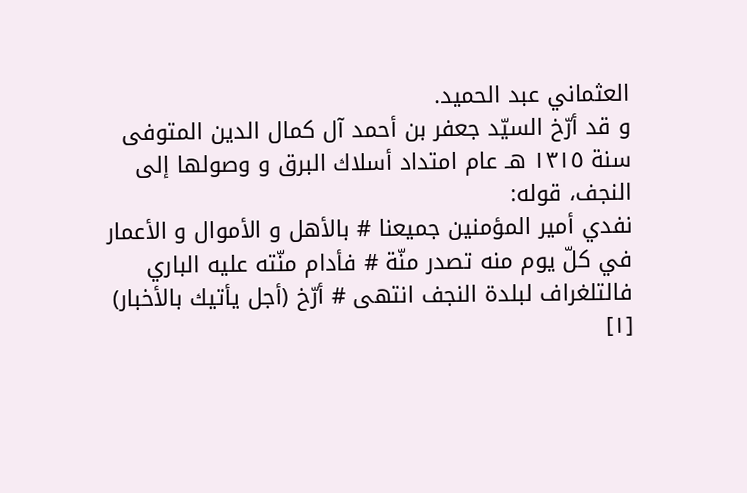العثماني عبد الحميد.
و قد أرّخ السيّد جعفر بن أحمد آل كمال الدين المتوفى سنة ١٣١٥ هـ عام امتداد أسلاك البرق و وصولها إلى النجف، قوله:
نفدي أمير المؤمنين جميعنا # بالأهل و الأموال و الأعمار
في كلّ يوم منه تصدر منّة # فأدام منّته عليه الباري
فالتلغراف لبلدة النجف انتهى # أرّخ (أجل يأتيك بالأخبار)
[١]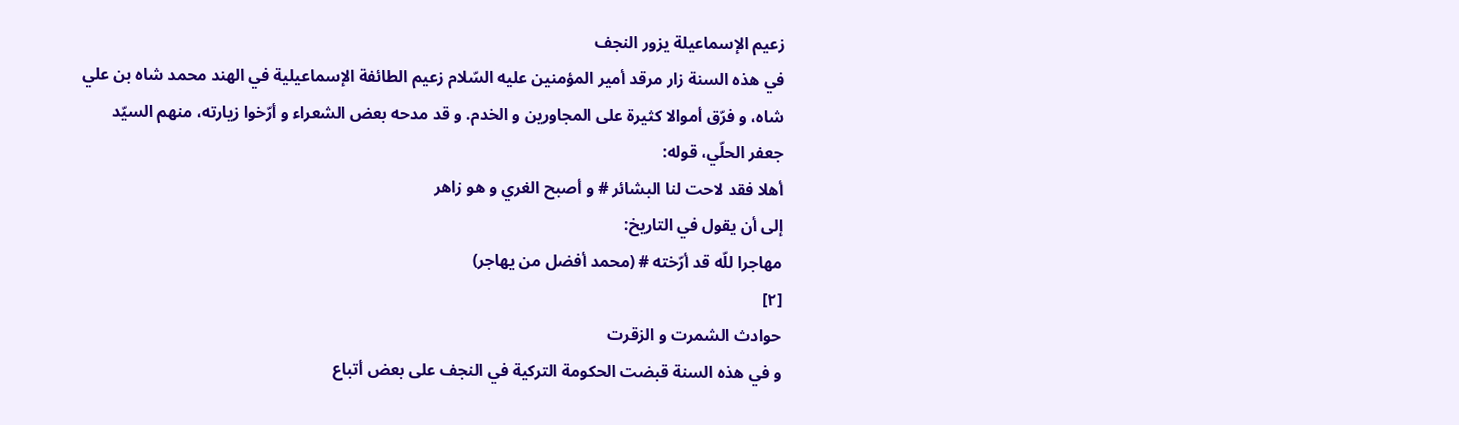زعيم الإسماعيلة يزور النجف
في هذه السنة زار مرقد أمير المؤمنين عليه السّلام زعيم الطائفة الإسماعيلية في الهند محمد شاه بن علي شاه، و فرّق أموالا كثيرة على المجاورين و الخدم. و قد مدحه بعض الشعراء و أرّخوا زيارته، منهم السيّد جعفر الحلّي، قوله:
أهلا فقد لاحت لنا البشائر # و أصبح الغري و هو زاهر
إلى أن يقول في التاريخ:
مهاجرا للّه قد أرّخته # (محمد أفضل من يهاجر)
[٢]
حوادث الشمرت و الزقرت
و في هذه السنة قبضت الحكومة التركية في النجف على بعض أتباع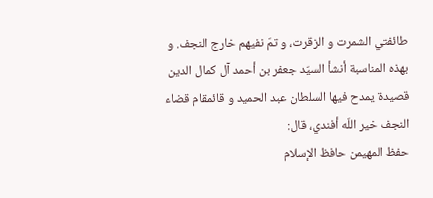طائفتي الشمرت و الزقرت، و تمّ نفيهم خارج النجف. و بهذه المناسبة أنشأ السيّد جعفر بن أحمد آل كمال الدين قصيدة يمدح فيها السلطان عبد الحميد و قائمقام قضاء النجف خير اللّه أفندي، قال:
حفظ المهيمن حافظ الإسلام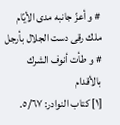# و أعزّ جانبه مدى الأيّام
ملك رقى دست الجلال بأرجل # و طأت أنوف الشرك بالأقدام
[١] كتاب النوادر: ٥/٦٧.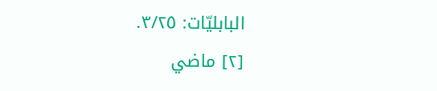البابليّات: ٣/٢٥.
[٢] ماضي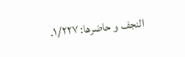النجف و حاضرها: ١/٢٢٧.